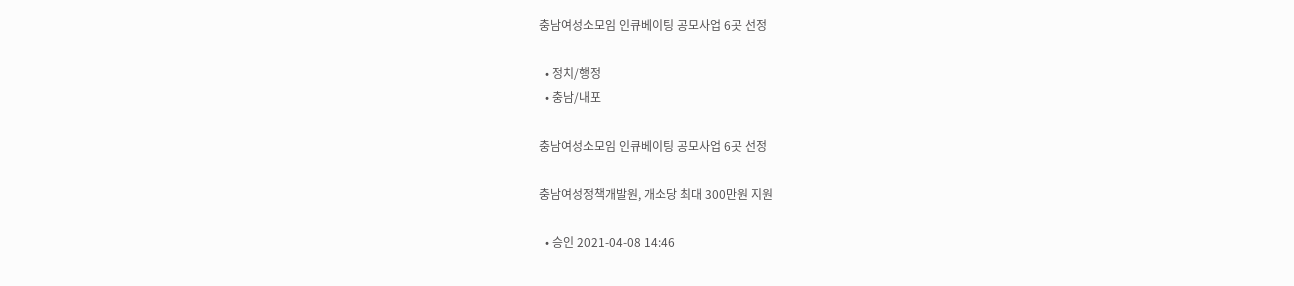충남여성소모임 인큐베이팅 공모사업 6곳 선정

  • 정치/행정
  • 충남/내포

충남여성소모임 인큐베이팅 공모사업 6곳 선정

충남여성정책개발원, 개소당 최대 300만원 지원

  • 승인 2021-04-08 14:46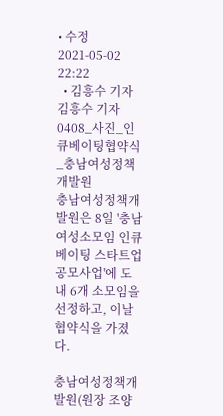• 수정 2021-05-02 22:22
  • 김흥수 기자김흥수 기자
0408_사진_인큐베이팅협약식_충남여성정책개발원
충남여성정책개발원은 8일 '충남여성소모임 인큐베이팅 스타트업 공모사업'에 도내 6개 소모임을 선정하고, 이날 협약식을 가졌다.

충남여성정책개발원(원장 조양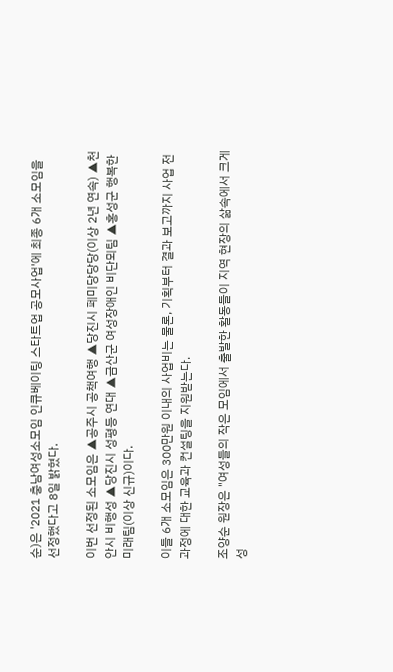순)은 '2021 충남여성소모임 인큐베이팅 스타트업 공모사업'에 최종 6개 소모임을 선정했다고 8일 밝혔다.

이번 선정된 소모임은 ▲공주시 공책여행 ▲당진시 페미당당당(이상 2년 연속) ▲천안시 비행성 ▲당진시 성평등 연대 ▲금산군 여성장애인 비단뫼팀 ▲홍성군 행복한 미래팀(이상 신규)이다.

이들 6개 소모임은 300만원 이내의 사업비는 물론, 기획부터 결과 보고까지 사업 전 과정에 대한 교육과 컨설팅을 지원받는다.

조양순 원장은 "여성들의 작은 모임에서 출발한 활동들이 지역 현장의 삶속에서 크게 성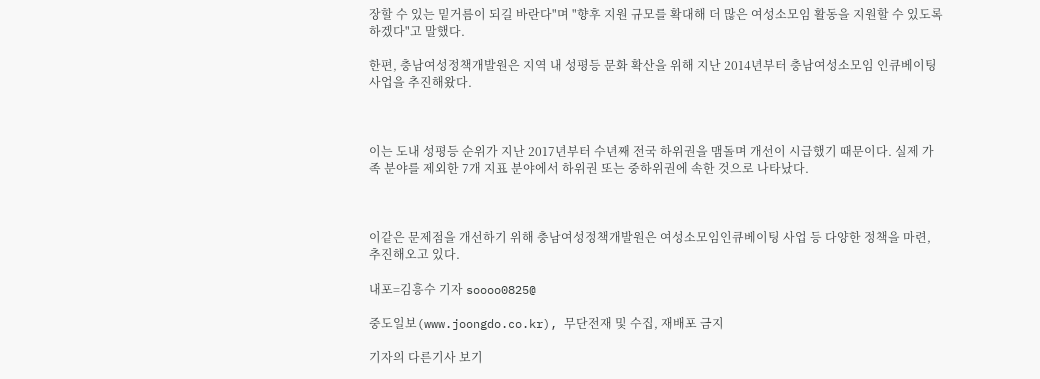장할 수 있는 밑거름이 되길 바란다"며 "향후 지원 규모를 확대해 더 많은 여성소모임 활동을 지원할 수 있도록 하겠다"고 말했다.

한편, 충남여성정책개발원은 지역 내 성평등 문화 확산을 위해 지난 2014년부터 충남여성소모임 인큐베이팅 사업을 추진해왔다.



이는 도내 성평등 순위가 지난 2017년부터 수년째 전국 하위권을 맴돌며 개선이 시급했기 때문이다. 실제 가족 분야를 제외한 7개 지표 분야에서 하위권 또는 중하위권에 속한 것으로 나타났다.



이같은 문제점을 개선하기 위해 충남여성정책개발원은 여성소모임인큐베이팅 사업 등 다양한 정책을 마련, 추진해오고 있다.

내포=김흥수 기자 soooo0825@

중도일보(www.joongdo.co.kr), 무단전재 및 수집, 재배포 금지

기자의 다른기사 보기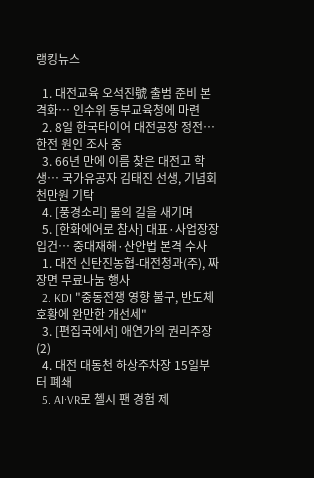랭킹뉴스

  1. 대전교육 오석진號 출범 준비 본격화… 인수위 동부교육청에 마련
  2. 8일 한국타이어 대전공장 정전…한전 원인 조사 중
  3. 66년 만에 이름 찾은 대전고 학생… 국가유공자 김태진 선생, 기념회 천만원 기탁
  4. [풍경소리] 물의 길을 새기며
  5. [한화에어로 참사] 대표·사업장장 입건… 중대재해·산안법 본격 수사
  1. 대전 신탄진농협-대전청과(주), 짜장면 무료나눔 행사
  2. KDI "중동전쟁 영향 불구, 반도체 호황에 완만한 개선세"
  3. [편집국에서] 애연가의 권리주장(2)
  4. 대전 대동천 하상주차장 15일부터 폐쇄
  5. AI·VR로 첼시 팬 경험 제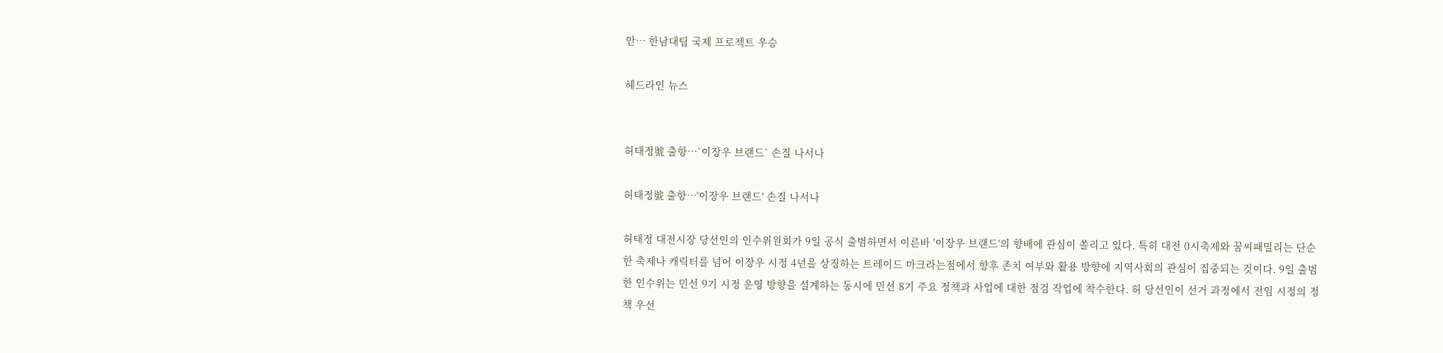안… 한남대팀 국제 프로젝트 우승

헤드라인 뉴스


허태정號 출항…`이장우 브랜드` 손질 나서나

허태정號 출항…'이장우 브랜드' 손질 나서나

허태정 대전시장 당선인의 인수위원회가 9일 공식 출범하면서 이른바 '이장우 브랜드'의 향배에 관심이 쏠리고 있다. 특히 대전 0시축제와 꿈씨패밀리는 단순한 축제나 캐릭터를 넘어 이장우 시정 4년을 상징하는 트레이드 마크라는점에서 향후 존치 여부와 활용 방향에 지역사회의 관심이 집중되는 것이다. 9일 출범한 인수위는 민선 9기 시정 운영 방향을 설계하는 동시에 민선 8기 주요 정책과 사업에 대한 점검 작업에 착수한다. 허 당선인이 선거 과정에서 전임 시정의 정책 우선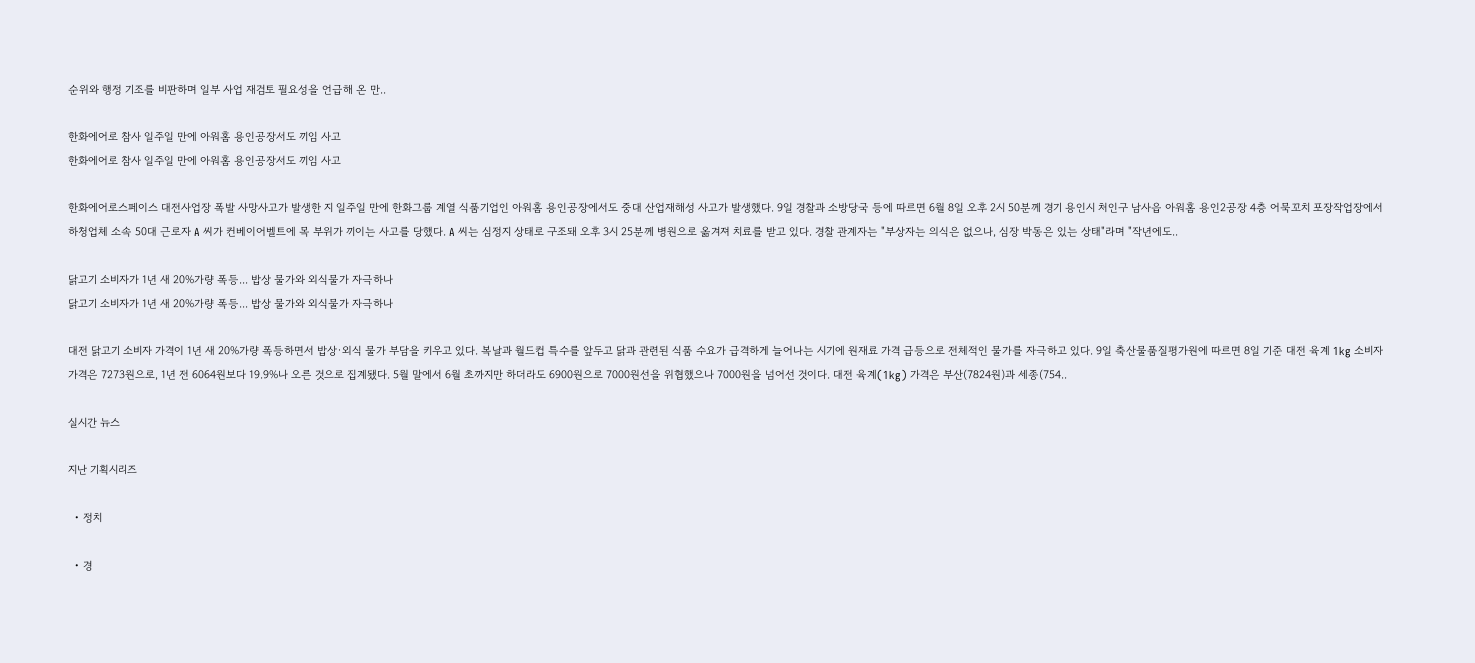순위와 행정 기조를 비판하며 일부 사업 재검토 필요성을 언급해 온 만..

한화에어로 참사 일주일 만에 아워홈 용인공장서도 끼임 사고
한화에어로 참사 일주일 만에 아워홈 용인공장서도 끼임 사고

한화에어로스페이스 대전사업장 폭발 사망사고가 발생한 지 일주일 만에 한화그룹 계열 식품기업인 아워홈 용인공장에서도 중대 산업재해성 사고가 발생했다. 9일 경찰과 소방당국 등에 따르면 6월 8일 오후 2시 50분께 경기 용인시 처인구 남사읍 아워홈 용인2공장 4층 어묵꼬치 포장작업장에서 하청업체 소속 50대 근로자 A 씨가 컨베이어벨트에 목 부위가 끼이는 사고를 당했다. A 씨는 심정지 상태로 구조돼 오후 3시 25분께 병원으로 옮겨져 치료를 받고 있다. 경찰 관계자는 "부상자는 의식은 없으나, 심장 박동은 있는 상태"라며 "작년에도..

닭고기 소비자가 1년 새 20%가량 폭등... 밥상 물가와 외식물가 자극하나
닭고기 소비자가 1년 새 20%가량 폭등... 밥상 물가와 외식물가 자극하나

대전 닭고기 소비자 가격이 1년 새 20%가량 폭등하면서 밥상·외식 물가 부담을 키우고 있다. 복날과 월드컵 특수를 앞두고 닭과 관련된 식품 수요가 급격하게 늘어나는 시기에 원재료 가격 급등으로 전체적인 물가를 자극하고 있다. 9일 축산물품질평가원에 따르면 8일 기준 대전 육계 1kg 소비자 가격은 7273원으로, 1년 전 6064원보다 19.9%나 오른 것으로 집계됐다. 5월 말에서 6월 초까지만 하더라도 6900원으로 7000원선을 위협했으나 7000원을 넘어선 것이다. 대전 육계(1kg) 가격은 부산(7824원)과 세종(754..

실시간 뉴스

지난 기획시리즈

  • 정치

  • 경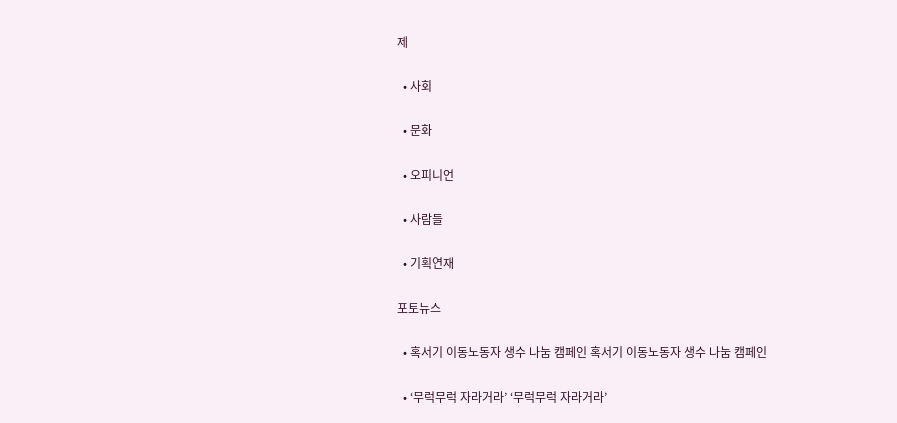제

  • 사회

  • 문화

  • 오피니언

  • 사람들

  • 기획연재

포토뉴스

  • 혹서기 이동노동자 생수 나눔 캠페인 혹서기 이동노동자 생수 나눔 캠페인

  • ‘무럭무럭 자라거라’ ‘무럭무럭 자라거라’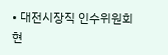• 대전시장직 인수위원회 현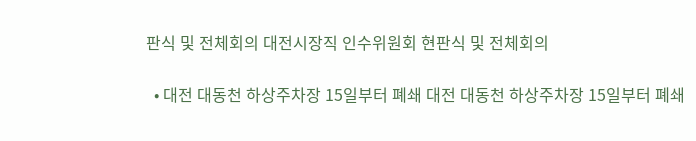판식 및 전체회의 대전시장직 인수위원회 현판식 및 전체회의

  • 대전 대동천 하상주차장 15일부터 폐쇄 대전 대동천 하상주차장 15일부터 폐쇄